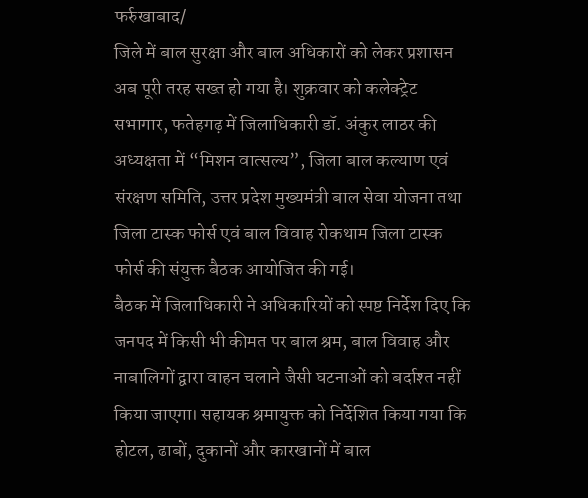फर्रुखाबाद/
जिले में बाल सुरक्षा और बाल अधिकारों को लेकर प्रशासन अब पूरी तरह सख्त हो गया है। शुक्रवार को कलेक्ट्रेट सभागार, फतेहगढ़ में जिलाधिकारी डॉ. अंकुर लाठर की अध्यक्षता में “मिशन वात्सल्य”, जिला बाल कल्याण एवं संरक्षण समिति, उत्तर प्रदेश मुख्यमंत्री बाल सेवा योजना तथा जिला टास्क फोर्स एवं बाल विवाह रोकथाम जिला टास्क फोर्स की संयुक्त बैठक आयोजित की गई।
बैठक में जिलाधिकारी ने अधिकारियों को स्पष्ट निर्देश दिए कि जनपद में किसी भी कीमत पर बाल श्रम, बाल विवाह और नाबालिगों द्वारा वाहन चलाने जैसी घटनाओं को बर्दाश्त नहीं किया जाएगा। सहायक श्रमायुक्त को निर्देशित किया गया कि होटल, ढाबों, दुकानों और कारखानों में बाल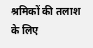श्रमिकों की तलाश के लिए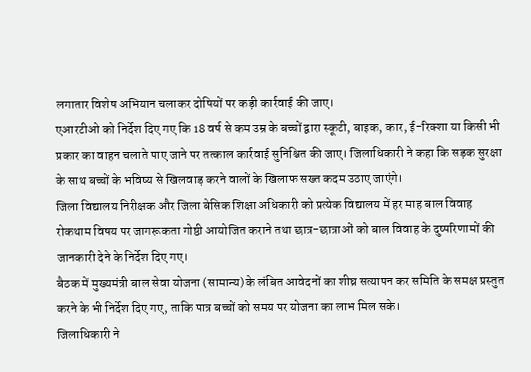लगातार विशेष अभियान चलाकर दोषियों पर कड़ी कार्रवाई की जाए।
एआरटीओ को निर्देश दिए गए कि 18 वर्ष से कम उम्र के बच्चों द्वारा स्कूटी, बाइक, कार, ई-रिक्शा या किसी भी प्रकार का वाहन चलाते पाए जाने पर तत्काल कार्रवाई सुनिश्चित की जाए। जिलाधिकारी ने कहा कि सड़क सुरक्षा के साथ बच्चों के भविष्य से खिलवाड़ करने वालों के खिलाफ सख्त कदम उठाए जाएंगे।
जिला विद्यालय निरीक्षक और जिला बेसिक शिक्षा अधिकारी को प्रत्येक विद्यालय में हर माह बाल विवाह रोकथाम विषय पर जागरूकता गोष्ठी आयोजित कराने तथा छात्र-छात्राओं को बाल विवाह के दुष्परिणामों की जानकारी देने के निर्देश दिए गए।
बैठक में मुख्यमंत्री बाल सेवा योजना (सामान्य) के लंबित आवेदनों का शीघ्र सत्यापन कर समिति के समक्ष प्रस्तुत करने के भी निर्देश दिए गए, ताकि पात्र बच्चों को समय पर योजना का लाभ मिल सके।
जिलाधिकारी ने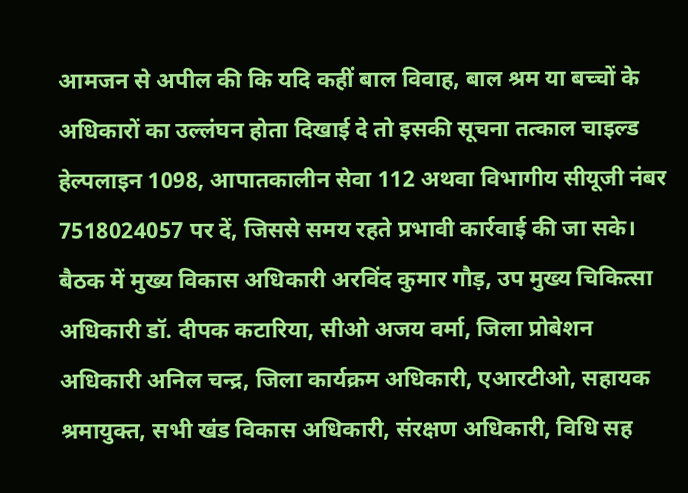आमजन से अपील की कि यदि कहीं बाल विवाह, बाल श्रम या बच्चों के अधिकारों का उल्लंघन होता दिखाई दे तो इसकी सूचना तत्काल चाइल्ड हेल्पलाइन 1098, आपातकालीन सेवा 112 अथवा विभागीय सीयूजी नंबर 7518024057 पर दें, जिससे समय रहते प्रभावी कार्रवाई की जा सके।
बैठक में मुख्य विकास अधिकारी अरविंद कुमार गौड़, उप मुख्य चिकित्सा अधिकारी डॉ. दीपक कटारिया, सीओ अजय वर्मा, जिला प्रोबेशन अधिकारी अनिल चन्द्र, जिला कार्यक्रम अधिकारी, एआरटीओ, सहायक श्रमायुक्त, सभी खंड विकास अधिकारी, संरक्षण अधिकारी, विधि सह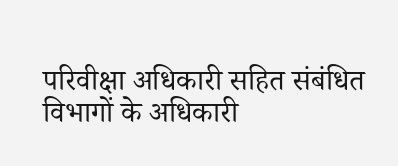परिवीक्षा अधिकारी सहित संबंधित विभागों के अधिकारी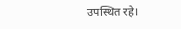उपस्थित रहे।